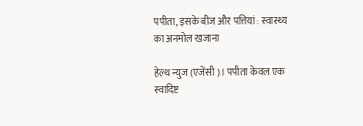पपीता, इसके बीज और पत्तियां : स्वास्थ्य का अनमोल खजाना

हेल्थ न्युज (एजेंसी)। पपीता केवल एक स्वादिष्ट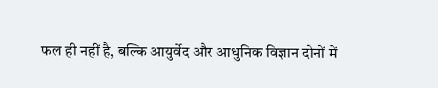फल ही नहीं है, बल्कि आयुर्वेद और आधुनिक विज्ञान दोनों में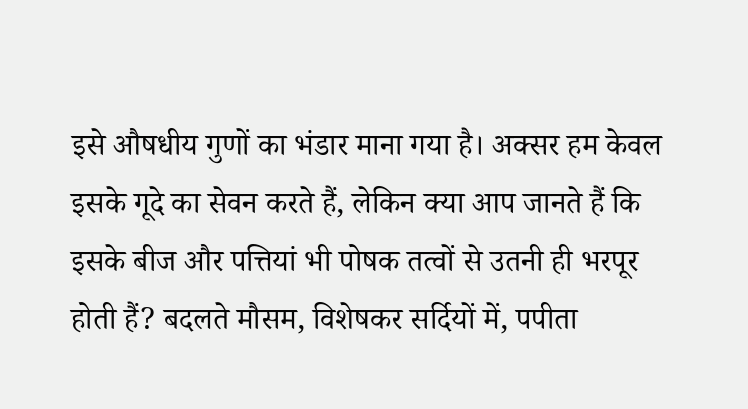इसे औषधीय गुणों का भंडार माना गया है। अक्सर हम केवल इसके गूदे का सेवन करते हैं, लेकिन क्या आप जानते हैं कि इसके बीज और पत्तियां भी पोषक तत्वों से उतनी ही भरपूर होती हैं? बदलते मौसम, विशेषकर सर्दियों में, पपीता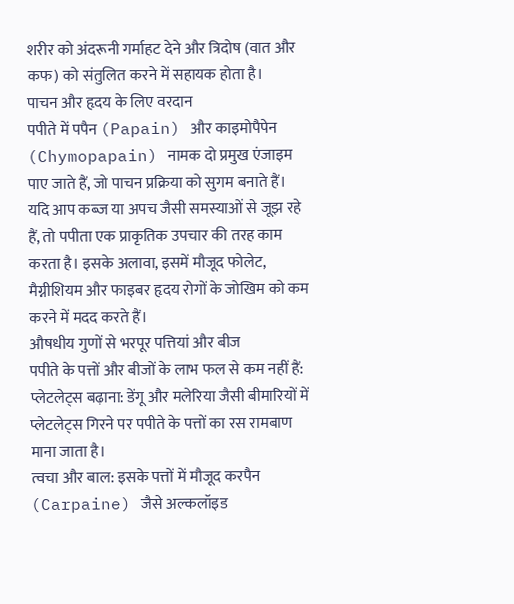शरीर को अंदरूनी गर्माहट देने और त्रिदोष (वात और कफ) को संतुलित करने में सहायक होता है।
पाचन और हृदय के लिए वरदान
पपीते में पपैन (Papain) और काइमोपैपेन (Chymopapain) नामक दो प्रमुख एंजाइम पाए जाते हैं, जो पाचन प्रक्रिया को सुगम बनाते हैं। यदि आप कब्ज या अपच जैसी समस्याओं से जूझ रहे हैं, तो पपीता एक प्राकृतिक उपचार की तरह काम करता है। इसके अलावा, इसमें मौजूद फोलेट, मैग्नीशियम और फाइबर हृदय रोगों के जोखिम को कम करने में मदद करते हैं।
औषधीय गुणों से भरपूर पत्तियां और बीज
पपीते के पत्तों और बीजों के लाभ फल से कम नहीं हैं:
प्लेटलेट्स बढ़ाना: डेंगू और मलेरिया जैसी बीमारियों में प्लेटलेट्स गिरने पर पपीते के पत्तों का रस रामबाण माना जाता है।
त्वचा और बाल: इसके पत्तों में मौजूद करपैन (Carpaine) जैसे अल्कलॉइड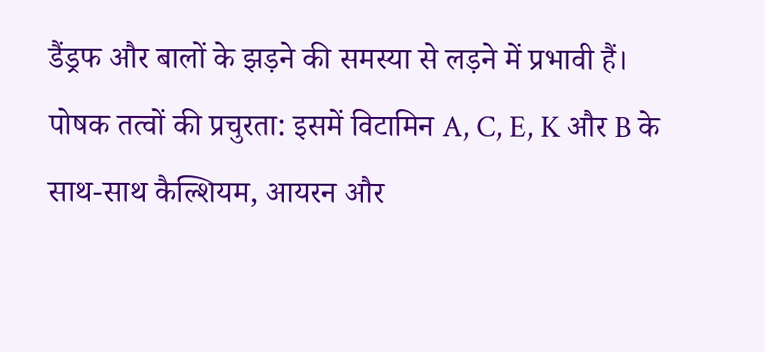डैंड्रफ और बालों के झड़ने की समस्या से लड़ने में प्रभावी हैं।
पोषक तत्वों की प्रचुरता: इसमें विटामिन A, C, E, K और B के साथ-साथ कैल्शियम, आयरन और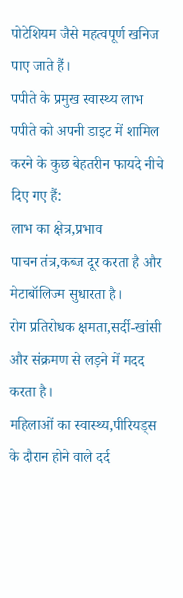पोटेशियम जैसे महत्वपूर्ण खनिज पाए जाते हैं।
पपीते के प्रमुख स्वास्थ्य लाभ
पपीते को अपनी डाइट में शामिल करने के कुछ बेहतरीन फायदे नीचे दिए गए हैं:
लाभ का क्षेत्र,प्रभाव
पाचन तंत्र,कब्ज दूर करता है और मेटाबॉलिज्म सुधारता है।
रोग प्रतिरोधक क्षमता,सर्दी-खांसी और संक्रमण से लड़ने में मदद करता है।
महिलाओं का स्वास्थ्य,पीरियड्स के दौरान होने वाले दर्द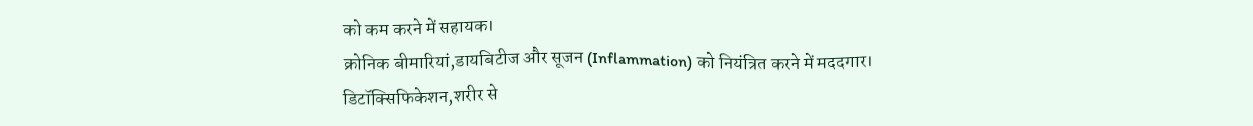को कम करने में सहायक।
क्रोनिक बीमारियां,डायबिटीज और सूजन (Inflammation) को नियंत्रित करने में मददगार।
डिटॉक्सिफिकेशन,शरीर से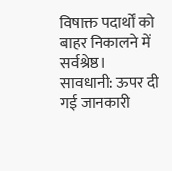विषाक्त पदार्थों को बाहर निकालने में सर्वश्रेष्ठ।
सावधानी: ऊपर दी गई जानकारी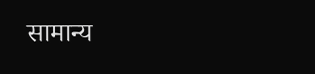सामान्य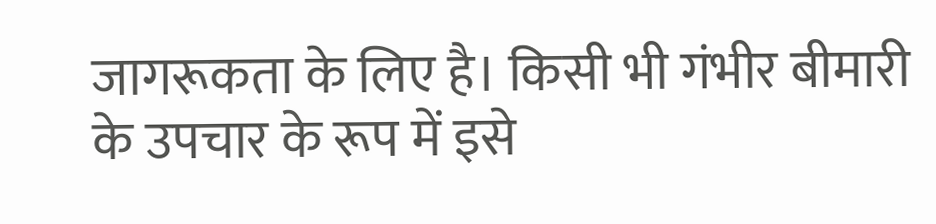जागरूकता के लिए है। किसी भी गंभीर बीमारी के उपचार के रूप में इसे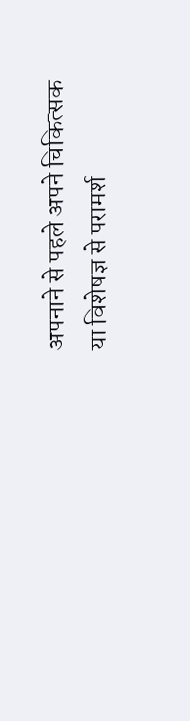अपनाने से पहले अपने चिकित्सक या विशेषज्ञ से परामर्श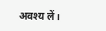अवश्य लें।